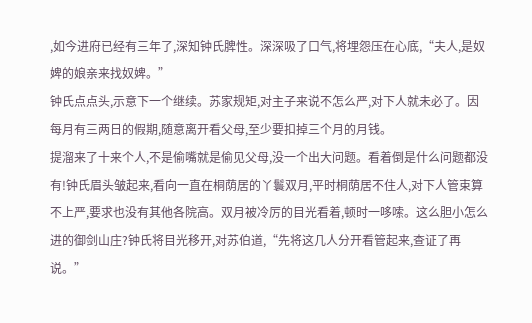,如今进府已经有三年了,深知钟氏脾性。深深吸了口气,将埋怨压在心底,“夫人,是奴婢的娘亲来找奴婢。”
钟氏点点头,示意下一个继续。苏家规矩,对主子来说不怎么严,对下人就未必了。因每月有三两日的假期,随意离开看父母,至少要扣掉三个月的月钱。
提溜来了十来个人,不是偷嘴就是偷见父母,没一个出大问题。看着倒是什么问题都没有!钟氏眉头皱起来,看向一直在桐荫居的丫鬟双月,平时桐荫居不住人,对下人管束算不上严,要求也没有其他各院高。双月被冷厉的目光看着,顿时一哆嗦。这么胆小怎么进的御剑山庄?钟氏将目光移开,对苏伯道,“先将这几人分开看管起来,查证了再说。”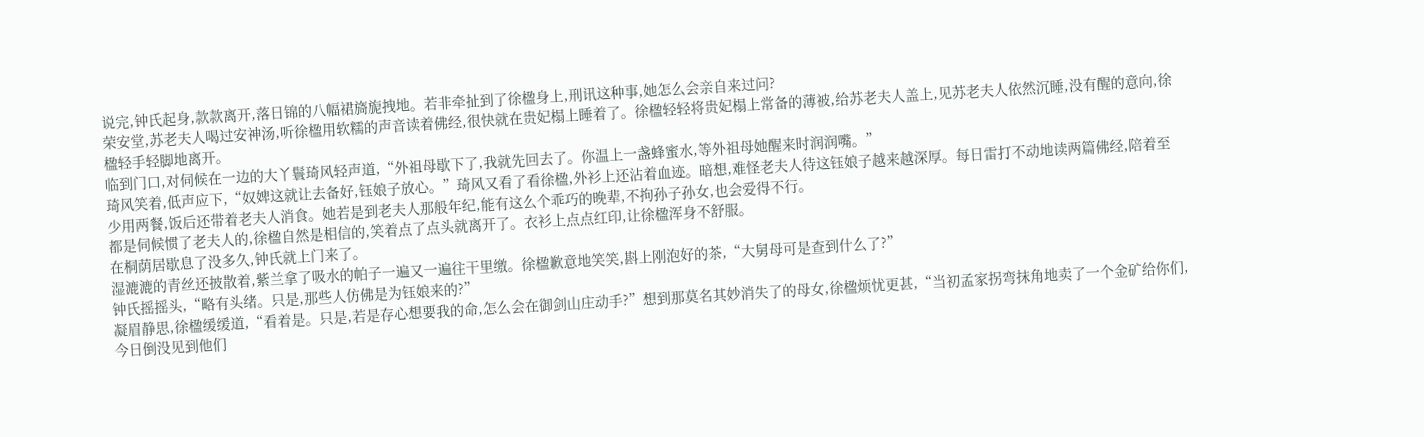说完,钟氏起身,款款离开,落日锦的八幅裙旖旎拽地。若非牵扯到了徐楹身上,刑讯这种事,她怎么会亲自来过问?
荣安堂,苏老夫人喝过安神汤,听徐楹用软糯的声音读着佛经,很快就在贵妃榻上睡着了。徐楹轻轻将贵妃榻上常备的薄被,给苏老夫人盖上,见苏老夫人依然沉睡,没有醒的意向,徐楹轻手轻脚地离开。
临到门口,对伺候在一边的大丫鬟琦风轻声道,“外祖母歇下了,我就先回去了。你温上一盏蜂蜜水,等外祖母她醒来时润润嘴。”
琦风笑着,低声应下,“奴婢这就让去备好,钰娘子放心。”琦风又看了看徐楹,外衫上还沾着血迹。暗想,难怪老夫人待这钰娘子越来越深厚。每日雷打不动地读两篇佛经,陪着至少用两餐,饭后还带着老夫人消食。她若是到老夫人那般年纪,能有这么个乖巧的晚辈,不拘孙子孙女,也会爱得不行。
都是伺候惯了老夫人的,徐楹自然是相信的,笑着点了点头就离开了。衣衫上点点红印,让徐楹浑身不舒服。
在桐荫居歇息了没多久,钟氏就上门来了。
湿漉漉的青丝还披散着,紫兰拿了吸水的帕子一遍又一遍往干里缴。徐楹歉意地笑笑,斟上刚泡好的茶,“大舅母可是查到什么了?”
钟氏摇摇头,“略有头绪。只是,那些人仿佛是为钰娘来的?”
凝眉静思,徐楹缓缓道,“看着是。只是,若是存心想要我的命,怎么会在御剑山庄动手?”想到那莫名其妙消失了的母女,徐楹烦忧更甚,“当初孟家拐弯抹角地卖了一个金矿给你们,今日倒没见到他们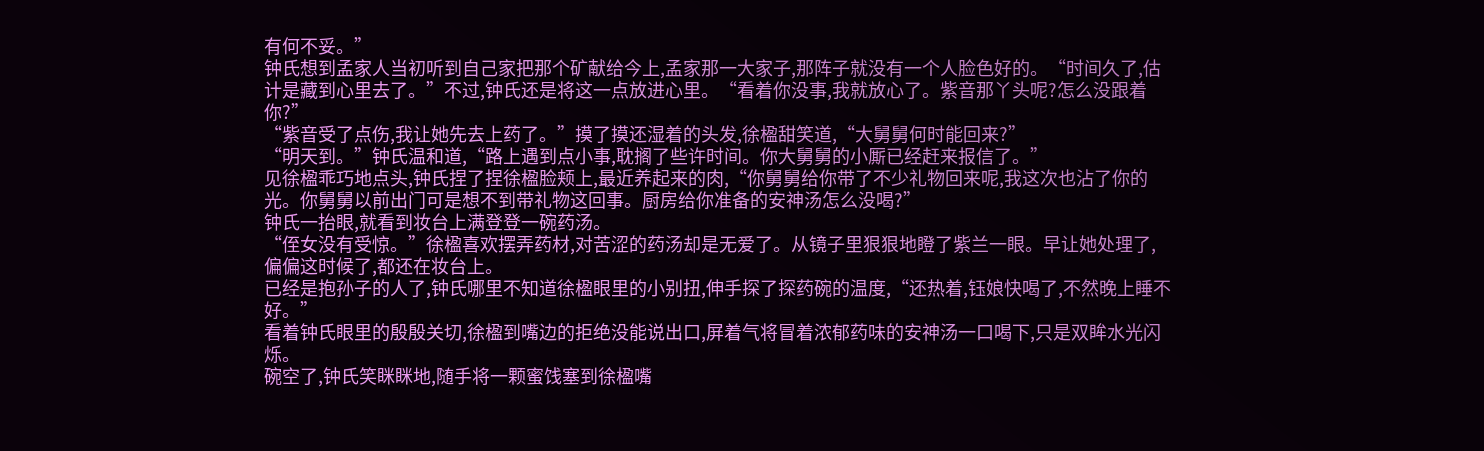有何不妥。”
钟氏想到孟家人当初听到自己家把那个矿献给今上,孟家那一大家子,那阵子就没有一个人脸色好的。“时间久了,估计是藏到心里去了。”不过,钟氏还是将这一点放进心里。“看着你没事,我就放心了。紫音那丫头呢?怎么没跟着你?”
“紫音受了点伤,我让她先去上药了。”摸了摸还湿着的头发,徐楹甜笑道,“大舅舅何时能回来?”
“明天到。”钟氏温和道,“路上遇到点小事,耽搁了些许时间。你大舅舅的小厮已经赶来报信了。”
见徐楹乖巧地点头,钟氏捏了捏徐楹脸颊上,最近养起来的肉,“你舅舅给你带了不少礼物回来呢,我这次也沾了你的光。你舅舅以前出门可是想不到带礼物这回事。厨房给你准备的安神汤怎么没喝?”
钟氏一抬眼,就看到妆台上满登登一碗药汤。
“侄女没有受惊。”徐楹喜欢摆弄药材,对苦涩的药汤却是无爱了。从镜子里狠狠地瞪了紫兰一眼。早让她处理了,偏偏这时候了,都还在妆台上。
已经是抱孙子的人了,钟氏哪里不知道徐楹眼里的小别扭,伸手探了探药碗的温度,“还热着,钰娘快喝了,不然晚上睡不好。”
看着钟氏眼里的殷殷关切,徐楹到嘴边的拒绝没能说出口,屏着气将冒着浓郁药味的安神汤一口喝下,只是双眸水光闪烁。
碗空了,钟氏笑眯眯地,随手将一颗蜜饯塞到徐楹嘴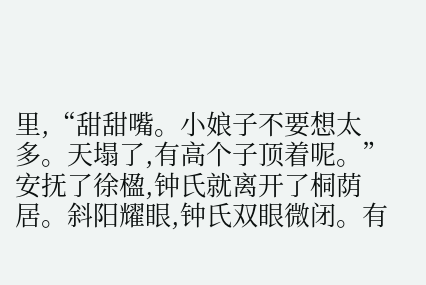里,“甜甜嘴。小娘子不要想太多。天塌了,有高个子顶着呢。”
安抚了徐楹,钟氏就离开了桐荫居。斜阳耀眼,钟氏双眼微闭。有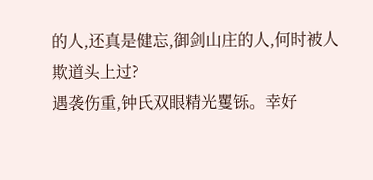的人,还真是健忘,御剑山庄的人,何时被人欺道头上过?
遇袭伤重,钟氏双眼精光矍铄。幸好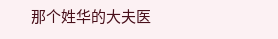那个姓华的大夫医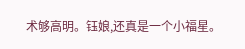术够高明。钰娘,还真是一个小福星。